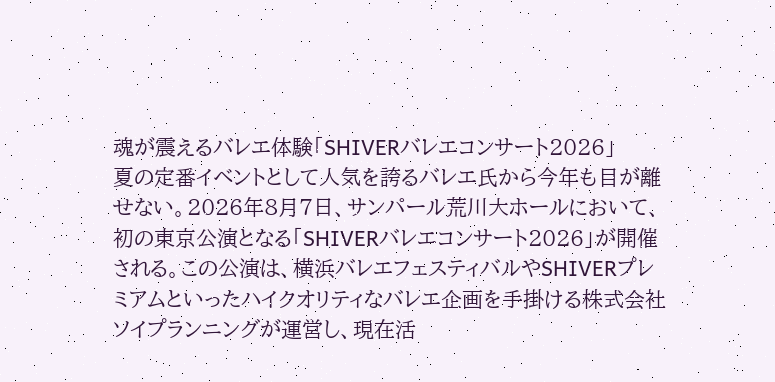魂が震えるバレエ体験「SHIVERバレエコンサート2026」
夏の定番イベントとして人気を誇るバレエ氏から今年も目が離せない。2026年8月7日、サンパール荒川大ホールにおいて、初の東京公演となる「SHIVERバレエコンサート2026」が開催される。この公演は、横浜バレエフェスティバルやSHIVERプレミアムといったハイクオリティなバレエ企画を手掛ける株式会社ソイプランニングが運営し、現在活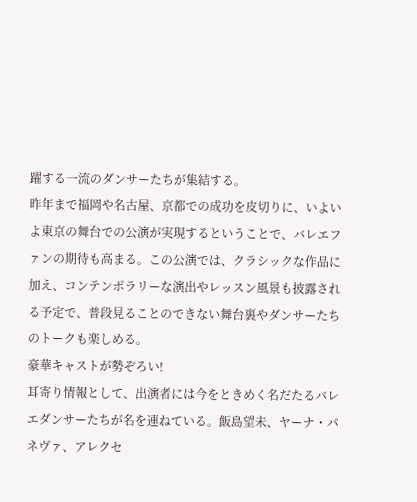躍する一流のダンサーたちが集結する。
昨年まで福岡や名古屋、京都での成功を皮切りに、いよいよ東京の舞台での公演が実現するということで、バレエファンの期待も高まる。この公演では、クラシックな作品に加え、コンテンポラリーな演出やレッスン風景も披露される予定で、普段見ることのできない舞台裏やダンサーたちのトークも楽しめる。
豪華キャストが勢ぞろい!
耳寄り情報として、出演者には今をときめく名だたるバレエダンサーたちが名を連ねている。飯島望未、ヤーナ・パネヴァ、アレクセ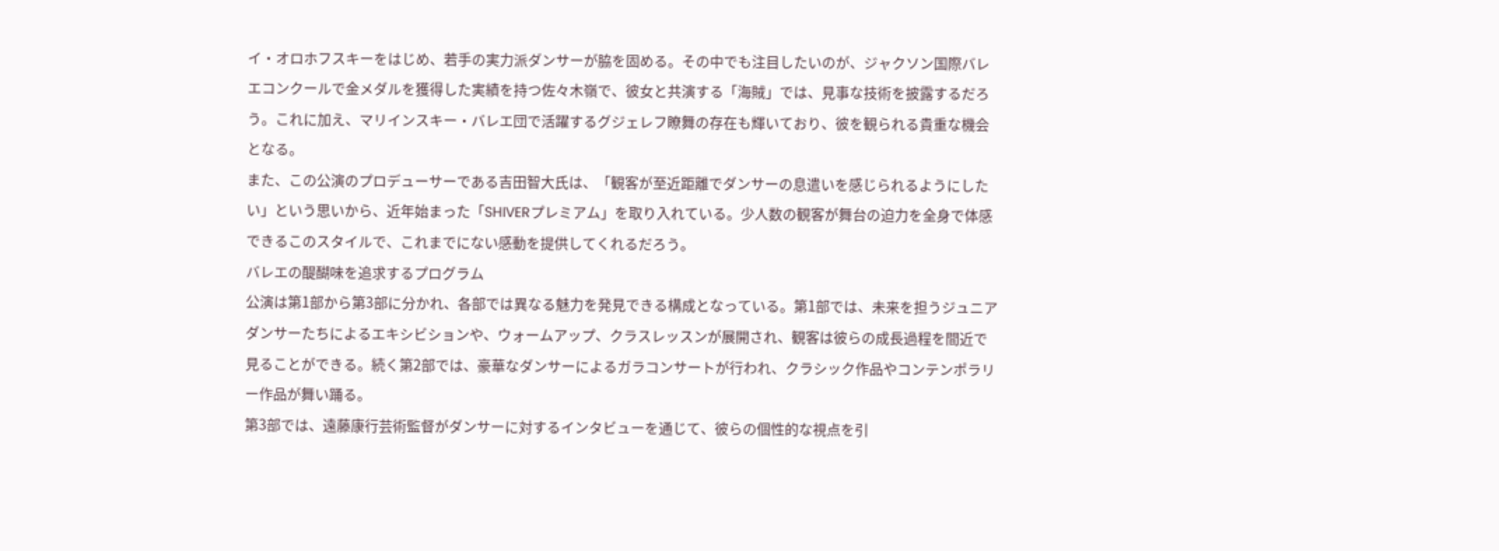イ・オロホフスキーをはじめ、若手の実力派ダンサーが脇を固める。その中でも注目したいのが、ジャクソン国際バレエコンクールで金メダルを獲得した実績を持つ佐々木嶺で、彼女と共演する「海賊」では、見事な技術を披露するだろう。これに加え、マリインスキー・バレエ団で活躍するグジェレフ瞭舞の存在も輝いており、彼を観られる貴重な機会となる。
また、この公演のプロデューサーである吉田智大氏は、「観客が至近距離でダンサーの息遣いを感じられるようにしたい」という思いから、近年始まった「SHIVERプレミアム」を取り入れている。少人数の観客が舞台の迫力を全身で体感できるこのスタイルで、これまでにない感動を提供してくれるだろう。
バレエの醍醐味を追求するプログラム
公演は第1部から第3部に分かれ、各部では異なる魅力を発見できる構成となっている。第1部では、未来を担うジュニアダンサーたちによるエキシビションや、ウォームアップ、クラスレッスンが展開され、観客は彼らの成長過程を間近で見ることができる。続く第2部では、豪華なダンサーによるガラコンサートが行われ、クラシック作品やコンテンポラリー作品が舞い踊る。
第3部では、遠藤康行芸術監督がダンサーに対するインタビューを通じて、彼らの個性的な視点を引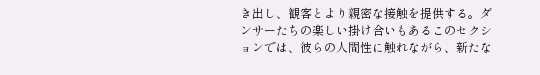き出し、観客とより親密な接触を提供する。ダンサーたちの楽しい掛け合いもあるこのセクションでは、彼らの人間性に触れながら、新たな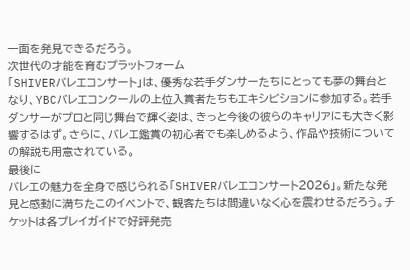一面を発見できるだろう。
次世代の才能を育むプラットフォーム
「SHIVERバレエコンサート」は、優秀な若手ダンサーたちにとっても夢の舞台となり、YBCバレエコンクールの上位入賞者たちもエキシビションに参加する。若手ダンサーがプロと同じ舞台で輝く姿は、きっと今後の彼らのキャリアにも大きく影響するはず。さらに、バレエ鑑賞の初心者でも楽しめるよう、作品や技術についての解説も用意されている。
最後に
バレエの魅力を全身で感じられる「SHIVERバレエコンサート2026」。新たな発見と感動に満ちたこのイベントで、観客たちは間違いなく心を震わせるだろう。チケットは各プレイガイドで好評発売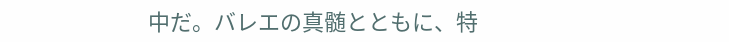中だ。バレエの真髄とともに、特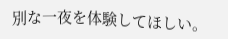別な一夜を体験してほしい。